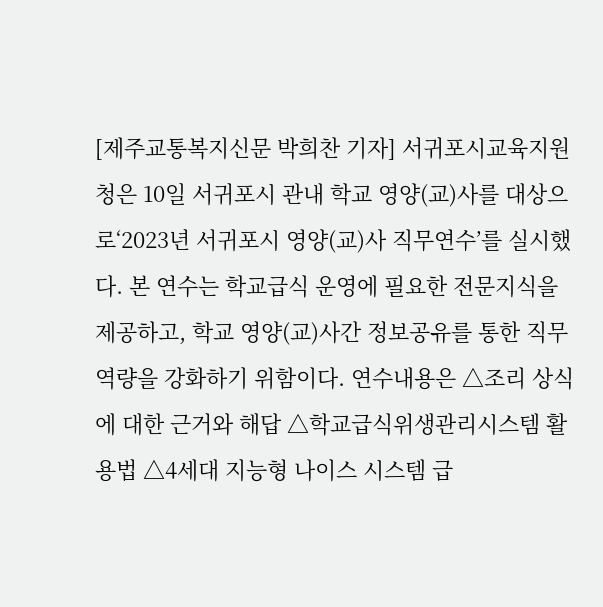[제주교통복지신문 박희찬 기자] 서귀포시교육지원청은 10일 서귀포시 관내 학교 영양(교)사를 대상으로‘2023년 서귀포시 영양(교)사 직무연수’를 실시했다. 본 연수는 학교급식 운영에 필요한 전문지식을 제공하고, 학교 영양(교)사간 정보공유를 통한 직무역량을 강화하기 위함이다. 연수내용은 △조리 상식에 대한 근거와 해답 △학교급식위생관리시스템 활용법 △4세대 지능형 나이스 시스템 급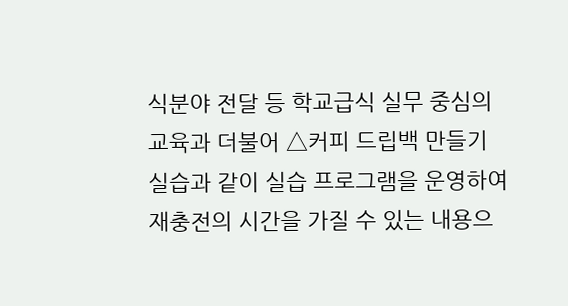식분야 전달 등 학교급식 실무 중심의 교육과 더불어 △커피 드립백 만들기 실습과 같이 실습 프로그램을 운영하여 재충전의 시간을 가질 수 있는 내용으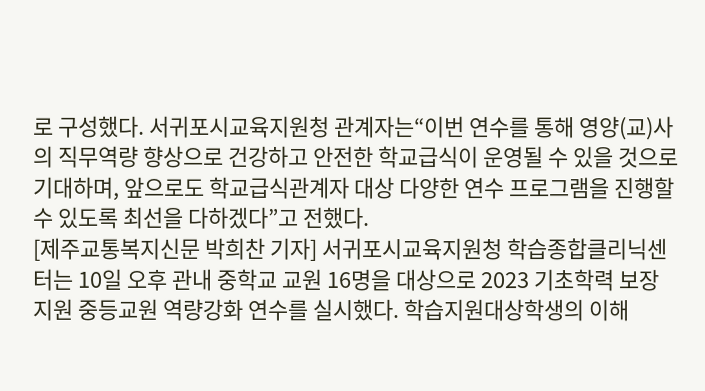로 구성했다. 서귀포시교육지원청 관계자는“이번 연수를 통해 영양(교)사의 직무역량 향상으로 건강하고 안전한 학교급식이 운영될 수 있을 것으로 기대하며, 앞으로도 학교급식관계자 대상 다양한 연수 프로그램을 진행할 수 있도록 최선을 다하겠다”고 전했다.
[제주교통복지신문 박희찬 기자] 서귀포시교육지원청 학습종합클리닉센터는 10일 오후 관내 중학교 교원 16명을 대상으로 2023 기초학력 보장 지원 중등교원 역량강화 연수를 실시했다. 학습지원대상학생의 이해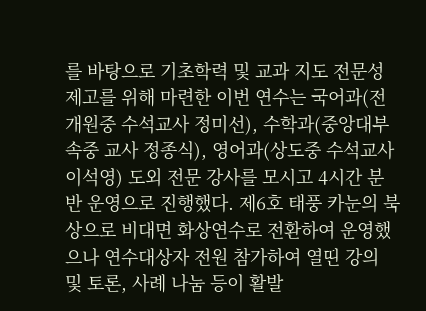를 바탕으로 기초학력 및 교과 지도 전문성 제고를 위해 마련한 이번 연수는 국어과(전 개원중 수석교사 정미선), 수학과(중앙대부속중 교사 정종식), 영어과(상도중 수석교사 이석영) 도외 전문 강사를 모시고 4시간 분반 운영으로 진행했다. 제6호 태풍 카눈의 북상으로 비대면 화상연수로 전환하여 운영했으나 연수대상자 전원 참가하여 열띤 강의 및 토론, 사례 나눔 등이 활발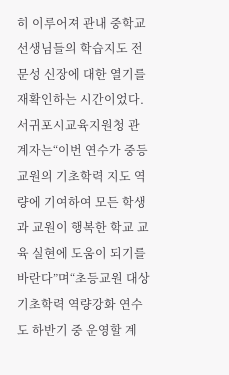히 이루어져 관내 중학교 선생님들의 학습지도 전문성 신장에 대한 열기를 재확인하는 시간이었다. 서귀포시교육지원청 관계자는“이번 연수가 중등교원의 기초학력 지도 역량에 기여하여 모든 학생과 교원이 행복한 학교 교육 실현에 도움이 되기를 바란다”며“초등교원 대상 기초학력 역량강화 연수도 하반기 중 운영할 계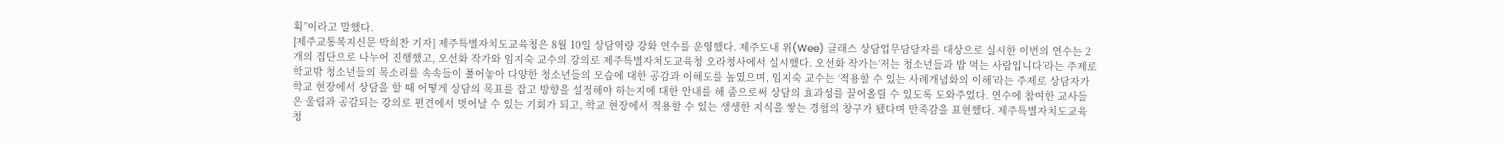획”이라고 말했다.
[제주교통복지신문 박희찬 기자] 제주특별자치도교육청은 8월 10일 상담역량 강화 연수를 운영했다. 제주도내 위(Wee) 클래스 상담업무담당자를 대상으로 실시한 이번의 연수는 2개의 집단으로 나누어 진행했고, 오선화 작가와 임지숙 교수의 강의로 제주특별자치도교육청 오라청사에서 실시했다. 오선화 작가는‘저는 청소년들과 밥 먹는 사람입니다’라는 주제로 학교밖 청소년들의 목소리를 속속들이 풀어놓아 다양한 청소년들의 모습에 대한 공감과 이해도를 높였으며, 임지숙 교수는 ‘적용할 수 있는 사례개념화의 이해’라는 주제로 상담자가 학교 현장에서 상담을 할 때 어떻게 상담의 목표를 잡고 방향을 설정해야 하는지에 대한 안내를 해 줌으로써 상담의 효과성를 끌어올릴 수 있도록 도와주었다. 연수에 참여한 교사들은 울림과 공감되는 강의로 편견에서 벗어날 수 있는 기회가 되고, 학교 현장에서 적용할 수 있는 생생한 지식을 쌓는 경험의 창구가 됐다며 만족감을 표현했다. 제주특별자치도교육청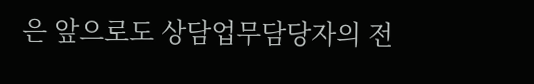은 앞으로도 상담업무담당자의 전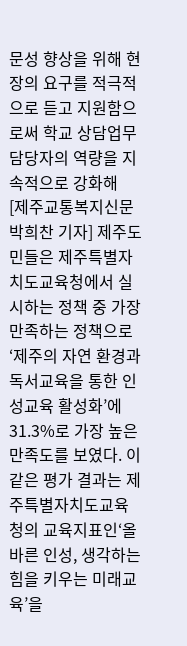문성 향상을 위해 현장의 요구를 적극적으로 듣고 지원함으로써 학교 상담업무담당자의 역량을 지속적으로 강화해
[제주교통복지신문 박희찬 기자] 제주도민들은 제주특별자치도교육청에서 실시하는 정책 중 가장 만족하는 정책으로‘제주의 자연 환경과 독서교육을 통한 인성교육 활성화’에 31.3%로 가장 높은 만족도를 보였다. 이 같은 평가 결과는 제주특별자치도교육청의 교육지표인‘올바른 인성, 생각하는 힘을 키우는 미래교육’을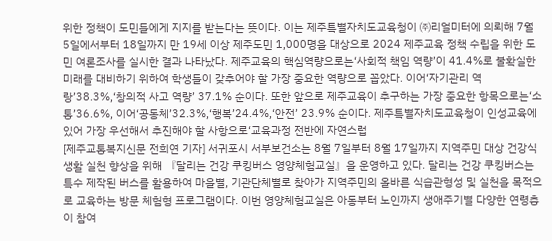위한 정책이 도민들에게 지지를 받는다는 뜻이다. 이는 제주특별자치도교육청이 ㈜리얼미터에 의뢰해 7월 5일에서부터 18일까지 만 19세 이상 제주도민 1,000명을 대상으로 2024 제주교육 정책 수립을 위한 도민 여론조사를 실시한 결과 나타났다. 제주교육의 핵심역량으로는‘사회적 책임 역량’이 41.4%로 불확실한 미래를 대비하기 위하여 학생들이 갖추어야 할 가장 중요한 역량으로 꼽았다. 이어‘자기관리 역랑’38.3%,‘창의적 사고 역량’ 37.1% 순이다. 또한 앞으로 제주교육이 추구하는 가장 중요한 항목으로는‘소통’36.6%, 이어‘공동체’32.3%,‘행복’24.4%,‘안전’ 23.9% 순이다. 제주특별자치도교육청이 인성교육에 있어 가장 우선해서 추진해야 할 사항으로‘교육과정 전반에 자연스럽
[제주교통복지신문 전희연 기자] 서귀포시 서부보건소는 8월 7일부터 8월 17일까지 지역주민 대상 건강식생활 실천 향상을 위해 『달리는 건강 쿠킹버스 영양체험교실』을 운영하고 있다. 달리는 건강 쿠킹버스는 특수 제작된 버스를 활용하여 마을별, 기관단체별로 찾아가 지역주민의 올바른 식습관형성 및 실천을 목적으로 교육하는 방문 체험형 프로그램이다. 이번 영양체험교실은 아동부터 노인까지 생애주기별 다양한 연령층이 참여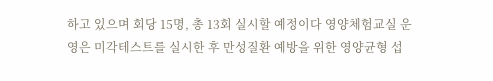하고 있으며 회당 15명, 총 13회 실시할 예정이다 영양체험교실 운영은 미각테스트를 실시한 후 만성질환 예방을 위한 영양균형 섭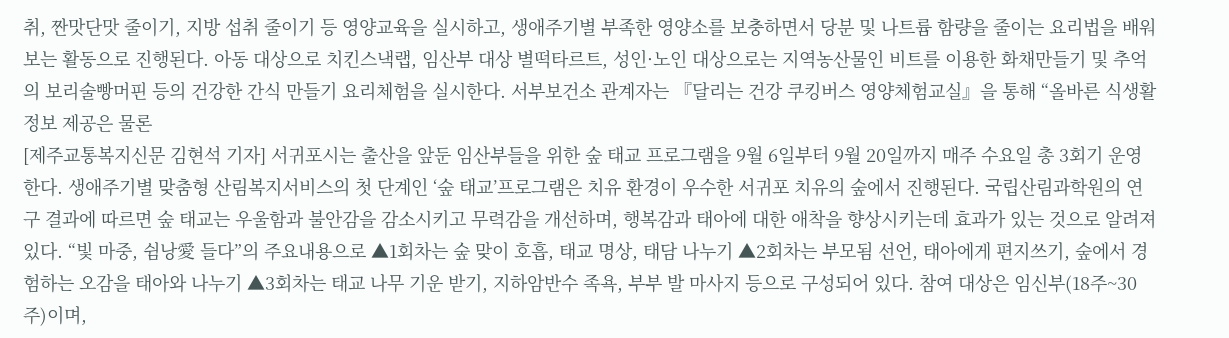취, 짠맛단맛 줄이기, 지방 섭취 줄이기 등 영양교육을 실시하고, 생애주기별 부족한 영양소를 보충하면서 당분 및 나트륨 함량을 줄이는 요리법을 배워보는 활동으로 진행된다. 아동 대상으로 치킨스낵랩, 임산부 대상 별떡타르트, 성인·노인 대상으로는 지역농산물인 비트를 이용한 화채만들기 및 추억의 보리술빵머핀 등의 건강한 간식 만들기 요리체험을 실시한다. 서부보건소 관계자는 『달리는 건강 쿠킹버스 영양체험교실』을 통해 “올바른 식생활 정보 제공은 물론
[제주교통복지신문 김현석 기자] 서귀포시는 출산을 앞둔 임산부들을 위한 숲 태교 프로그램을 9월 6일부터 9월 20일까지 매주 수요일 총 3회기 운영한다. 생애주기별 맞춤형 산림복지서비스의 첫 단계인 ‘숲 태교’프로그램은 치유 환경이 우수한 서귀포 치유의 숲에서 진행된다. 국립산림과학원의 연구 결과에 따르면 숲 태교는 우울함과 불안감을 감소시키고 무력감을 개선하며, 행복감과 태아에 대한 애착을 향상시키는데 효과가 있는 것으로 알려져 있다. “빛 마중, 쉼낭愛 들다”의 주요내용으로 ▲1회차는 숲 맞이 호흡, 태교 명상, 태담 나누기 ▲2회차는 부모됨 선언, 태아에게 편지쓰기, 숲에서 경험하는 오감을 태아와 나누기 ▲3회차는 태교 나무 기운 받기, 지하암반수 족욕, 부부 발 마사지 등으로 구성되어 있다. 참여 대상은 임신부(18주~30주)이며,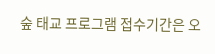숲 태교 프로그램 접수기간은 오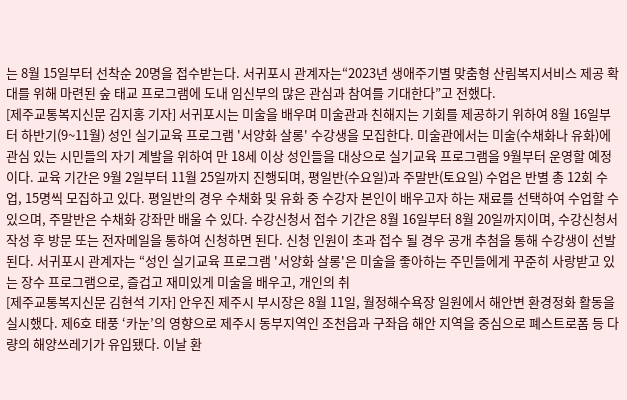는 8월 15일부터 선착순 20명을 접수받는다. 서귀포시 관계자는“2023년 생애주기별 맞춤형 산림복지서비스 제공 확대를 위해 마련된 숲 태교 프로그램에 도내 임신부의 많은 관심과 참여를 기대한다”고 전했다.
[제주교통복지신문 김지홍 기자] 서귀포시는 미술을 배우며 미술관과 친해지는 기회를 제공하기 위하여 8월 16일부터 하반기(9~11월) 성인 실기교육 프로그램 '서양화 살롱' 수강생을 모집한다. 미술관에서는 미술(수채화나 유화)에 관심 있는 시민들의 자기 계발을 위하여 만 18세 이상 성인들을 대상으로 실기교육 프로그램을 9월부터 운영할 예정이다. 교육 기간은 9월 2일부터 11월 25일까지 진행되며, 평일반(수요일)과 주말반(토요일) 수업은 반별 총 12회 수업, 15명씩 모집하고 있다. 평일반의 경우 수채화 및 유화 중 수강자 본인이 배우고자 하는 재료를 선택하여 수업할 수 있으며, 주말반은 수채화 강좌만 배울 수 있다. 수강신청서 접수 기간은 8월 16일부터 8월 20일까지이며, 수강신청서 작성 후 방문 또는 전자메일을 통하여 신청하면 된다. 신청 인원이 초과 접수 될 경우 공개 추첨을 통해 수강생이 선발된다. 서귀포시 관계자는 “성인 실기교육 프로그램 '서양화 살롱'은 미술을 좋아하는 주민들에게 꾸준히 사랑받고 있는 장수 프로그램으로, 즐겁고 재미있게 미술을 배우고, 개인의 취
[제주교통복지신문 김현석 기자] 안우진 제주시 부시장은 8월 11일, 월정해수욕장 일원에서 해안변 환경정화 활동을 실시했다. 제6호 태풍 ‘카눈’의 영향으로 제주시 동부지역인 조천읍과 구좌읍 해안 지역을 중심으로 폐스트로폼 등 다량의 해양쓰레기가 유입됐다. 이날 환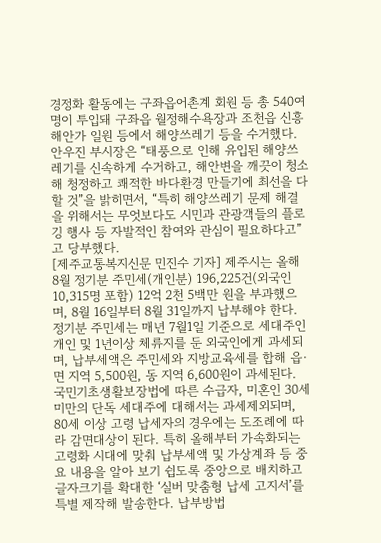경정화 활동에는 구좌읍어촌계 회원 등 총 540여 명이 투입돼 구좌읍 월정해수욕장과 조천읍 신흥 해안가 일원 등에서 해양쓰레기 등을 수거했다. 안우진 부시장은 “태풍으로 인해 유입된 해양쓰레기를 신속하게 수거하고, 해안변을 깨끗이 청소해 청정하고 쾌적한 바다환경 만들기에 최선을 다할 것”을 밝히면서, “특히 해양쓰레기 문제 해결을 위해서는 무엇보다도 시민과 관광객들의 플로깅 행사 등 자발적인 참여와 관심이 필요하다고”고 당부했다.
[제주교통복지신문 민진수 기자] 제주시는 올해 8월 정기분 주민세(개인분) 196,225건(외국인 10,315명 포함) 12억 2천 5백만 원을 부과했으며, 8월 16일부터 8월 31일까지 납부해야 한다. 정기분 주민세는 매년 7월1일 기준으로 세대주인 개인 및 1년이상 체류지를 둔 외국인에게 과세되며, 납부세액은 주민세와 지방교육세를 합해 읍·면 지역 5,500원, 동 지역 6,600원이 과세된다. 국민기초생활보장법에 따른 수급자, 미혼인 30세 미만의 단독 세대주에 대해서는 과세제외되며, 80세 이상 고령 납세자의 경우에는 도조례에 따라 감면대상이 된다. 특히 올해부터 가속화되는 고령화 시대에 맞춰 납부세액 및 가상계좌 등 중요 내용을 알아 보기 쉽도록 중앙으로 배치하고 글자크기를 확대한 ‘실버 맞춤형 납세 고지서’를 특별 제작해 발송한다. 납부방법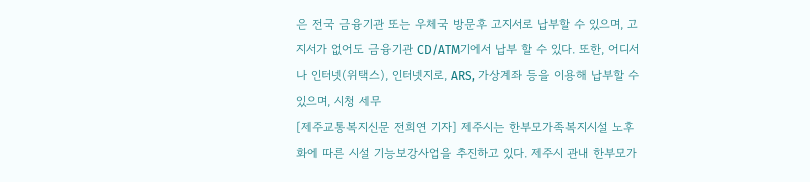은 전국 금융기관 또는 우체국 방문후 고지서로 납부할 수 있으며, 고지서가 없어도 금융기관 CD/ATM기에서 납부 할 수 있다. 또한, 어디서나 인터넷(위택스), 인터넷지로, ARS, 가상계좌 등을 이용해 납부할 수 있으며, 시청 세무
[제주교통복지신문 전희연 기자] 제주시는 한부모가족복지시설 노후화에 따른 시설 기능보강사업을 추진하고 있다. 제주시 관내 한부모가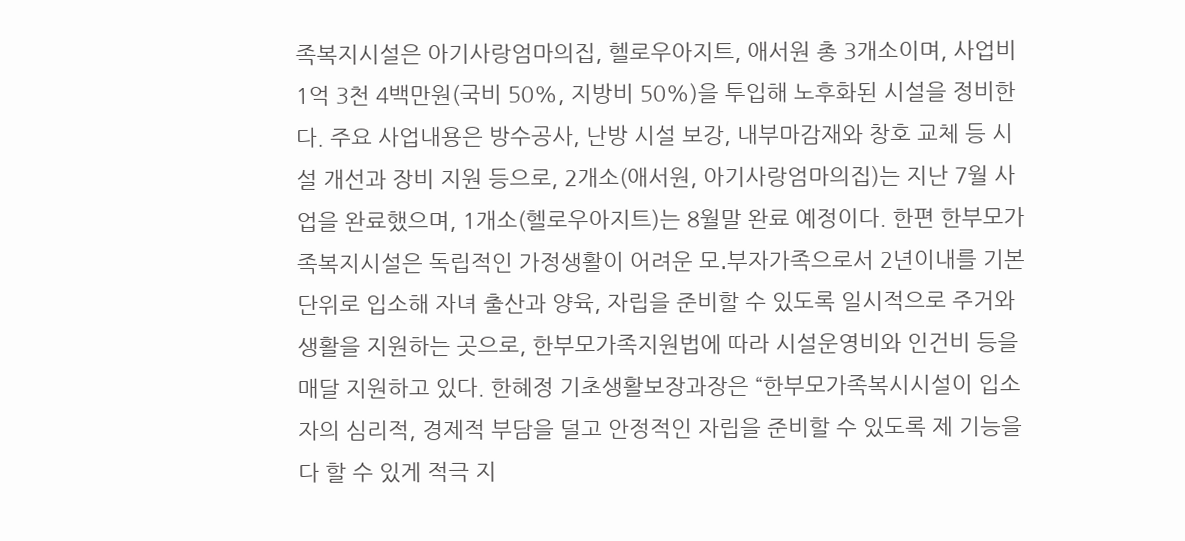족복지시설은 아기사랑엄마의집, 헬로우아지트, 애서원 총 3개소이며, 사업비 1억 3천 4백만원(국비 50%, 지방비 50%)을 투입해 노후화된 시설을 정비한다. 주요 사업내용은 방수공사, 난방 시설 보강, 내부마감재와 창호 교체 등 시설 개선과 장비 지원 등으로, 2개소(애서원, 아기사랑엄마의집)는 지난 7월 사업을 완료했으며, 1개소(헬로우아지트)는 8월말 완료 예정이다. 한편 한부모가족복지시설은 독립적인 가정생활이 어려운 모․부자가족으로서 2년이내를 기본단위로 입소해 자녀 출산과 양육, 자립을 준비할 수 있도록 일시적으로 주거와 생활을 지원하는 곳으로, 한부모가족지원법에 따라 시설운영비와 인건비 등을 매달 지원하고 있다. 한혜정 기초생활보장과장은 “한부모가족복시시설이 입소자의 심리적, 경제적 부담을 덜고 안정적인 자립을 준비할 수 있도록 제 기능을 다 할 수 있게 적극 지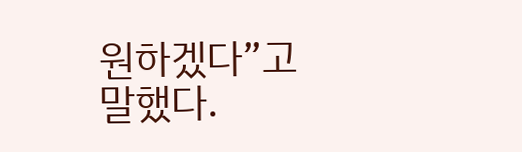원하겠다”고 말했다.